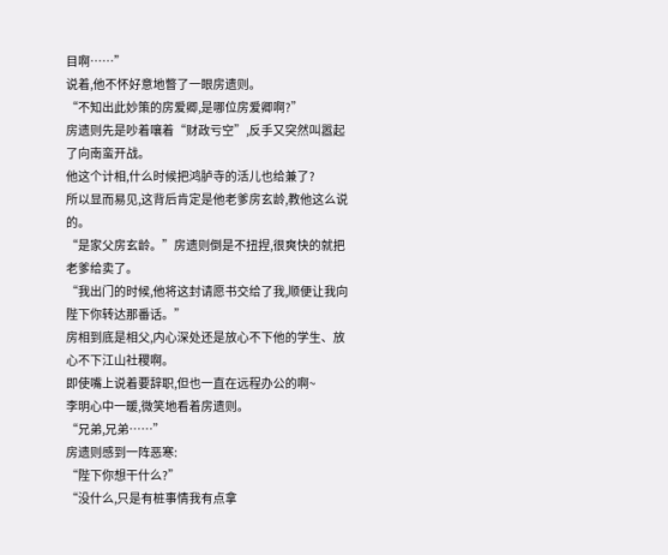目啊……”
说着,他不怀好意地瞥了一眼房遗则。
“不知出此妙策的房爱卿,是哪位房爱卿啊?”
房遗则先是吵着嚷着“财政亏空”,反手又突然叫嚣起了向南蛮开战。
他这个计相,什么时候把鸿胪寺的活儿也给兼了?
所以显而易见,这背后肯定是他老爹房玄龄,教他这么说的。
“是家父房玄龄。”房遗则倒是不扭捏,很爽快的就把老爹给卖了。
“我出门的时候,他将这封请愿书交给了我,顺便让我向陛下你转达那番话。”
房相到底是相父,内心深处还是放心不下他的学生、放心不下江山社稷啊。
即使嘴上说着要辞职,但也一直在远程办公的啊~
李明心中一暖,微笑地看着房遗则。
“兄弟,兄弟……”
房遗则感到一阵恶寒:
“陛下你想干什么?”
“没什么,只是有桩事情我有点拿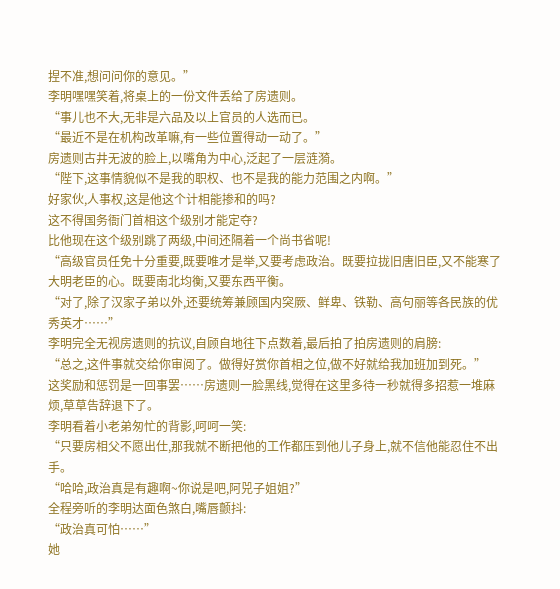捏不准,想问问你的意见。”
李明嘿嘿笑着,将桌上的一份文件丢给了房遗则。
“事儿也不大,无非是六品及以上官员的人选而已。
“最近不是在机构改革嘛,有一些位置得动一动了。”
房遗则古井无波的脸上,以嘴角为中心,泛起了一层涟漪。
“陛下,这事情貌似不是我的职权、也不是我的能力范围之内啊。”
好家伙,人事权,这是他这个计相能掺和的吗?
这不得国务衙门首相这个级别才能定夺?
比他现在这个级别跳了两级,中间还隔着一个尚书省呢!
“高级官员任免十分重要,既要唯才是举,又要考虑政治。既要拉拢旧唐旧臣,又不能寒了大明老臣的心。既要南北均衡,又要东西平衡。
“对了,除了汉家子弟以外,还要统筹兼顾国内突厥、鲜卑、铁勒、高句丽等各民族的优秀英才……”
李明完全无视房遗则的抗议,自顾自地往下点数着,最后拍了拍房遗则的肩膀:
“总之,这件事就交给你审阅了。做得好赏你首相之位,做不好就给我加班加到死。”
这奖励和惩罚是一回事罢……房遗则一脸黑线,觉得在这里多待一秒就得多招惹一堆麻烦,草草告辞退下了。
李明看着小老弟匆忙的背影,呵呵一笑:
“只要房相父不愿出仕,那我就不断把他的工作都压到他儿子身上,就不信他能忍住不出手。
“哈哈,政治真是有趣啊~你说是吧,阿兕子姐姐?”
全程旁听的李明达面色煞白,嘴唇颤抖:
“政治真可怕……”
她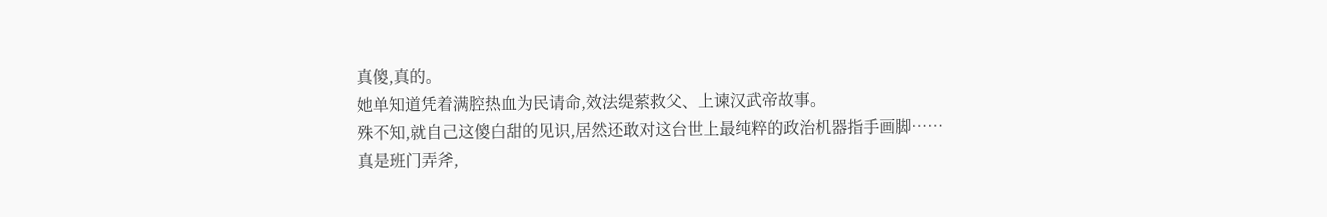真傻,真的。
她单知道凭着满腔热血为民请命,效法缇萦救父、上谏汉武帝故事。
殊不知,就自己这傻白甜的见识,居然还敢对这台世上最纯粹的政治机器指手画脚……
真是班门弄斧,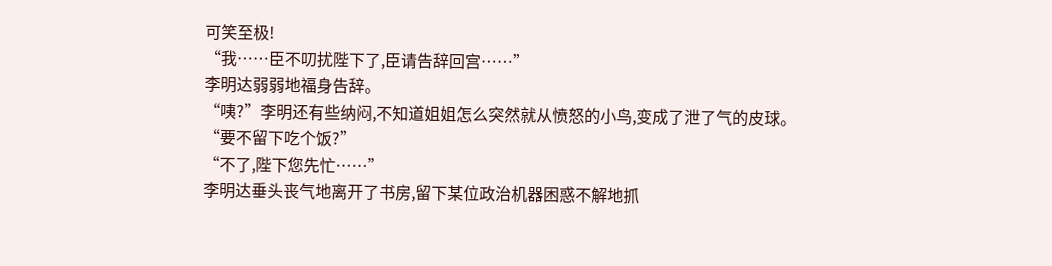可笑至极!
“我……臣不叨扰陛下了,臣请告辞回宫……”
李明达弱弱地福身告辞。
“咦?”李明还有些纳闷,不知道姐姐怎么突然就从愤怒的小鸟,变成了泄了气的皮球。
“要不留下吃个饭?”
“不了,陛下您先忙……”
李明达垂头丧气地离开了书房,留下某位政治机器困惑不解地抓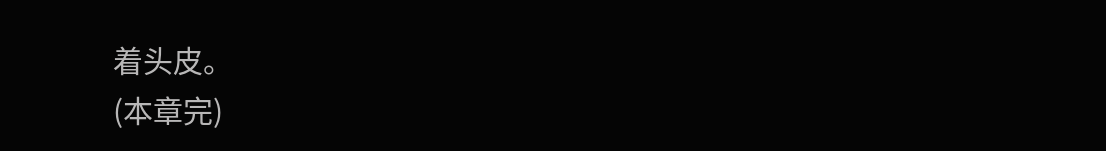着头皮。
(本章完)